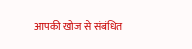आपकी खोज से संबंधित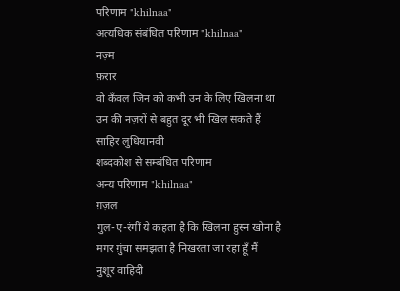परिणाम "khilnaa"
अत्यधिक संबंधित परिणाम "khilnaa"
नज़्म
फ़रार
वो कँवल जिन को कभी उन के लिए खिलना था
उन की नज़रों से बहुत दूर भी खिल सकते हैं
साहिर लुधियानवी
शब्दकोश से सम्बंधित परिणाम
अन्य परिणाम "khilnaa"
ग़ज़ल
गुल-ए-रंगीं ये कहता है कि खिलना हुस्न खोना है
मगर ग़ुंचा समझता है निखरता जा रहा हूँ मैं
नुशूर वाहिदी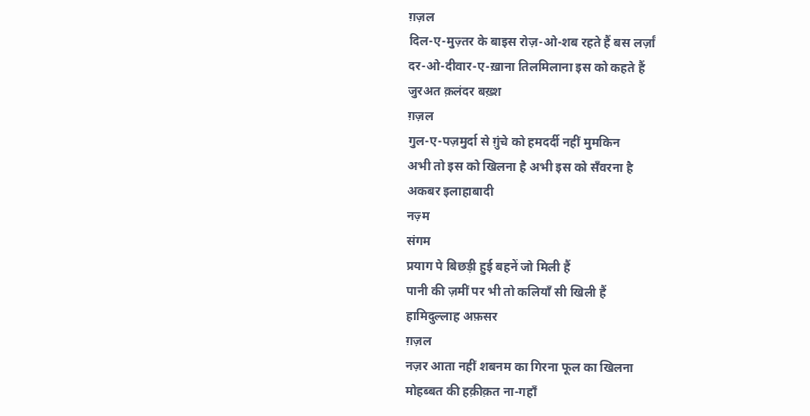ग़ज़ल
दिल-ए-मुज़्तर के बाइस रोज़-ओ-शब रहते हैं बस लर्ज़ां
दर-ओ-दीवार-ए-ख़ाना तिलमिलाना इस को कहते हैं
जुरअत क़लंदर बख़्श
ग़ज़ल
गुल-ए-पज़मुर्दा से ग़ुंचे को हमदर्दी नहीं मुमकिन
अभी तो इस को खिलना है अभी इस को सँवरना है
अकबर इलाहाबादी
नज़्म
संगम
प्रयाग पे बिछड़ी हुई बहनें जो मिली हैं
पानी की ज़मीं पर भी तो कलियाँ सी खिली हैं
हामिदुल्लाह अफ़सर
ग़ज़ल
नज़र आता नहीं शबनम का गिरना फूल का खिलना
मोहब्बत की हक़ीक़त ना-गहाँ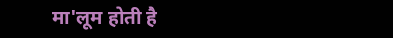मा'लूम होती है